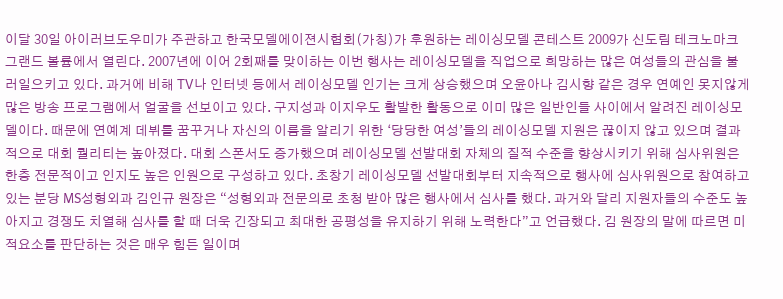이달 30일 아이러브도우미가 주관하고 한국모델에이젼시협회(가칭)가 후원하는 레이싱모델 콘테스트 2009가 신도림 테크노마크 그랜드 볼륨에서 열린다. 2007년에 이어 2회째를 맞이하는 이번 행사는 레이싱모델을 직업으로 희망하는 많은 여성들의 관심을 불러일으키고 있다. 과거에 비해 TV나 인터넷 등에서 레이싱모델 인기는 크게 상승했으며 오윤아나 김시향 같은 경우 연예인 못지않게 많은 방송 프로그램에서 얼굴을 선보이고 있다. 구지성과 이지우도 활발한 활동으로 이미 많은 일반인들 사이에서 알려진 레이싱모델이다. 때문에 연예계 데뷔를 꿈꾸거나 자신의 이름을 알리기 위한 ‘당당한 여성’들의 레이싱모델 지원은 끊이지 않고 있으며 결과적으로 대회 퀄리티는 높아졌다. 대회 스폰서도 증가했으며 레이싱모델 선발대회 자체의 질적 수준을 향상시키기 위해 심사위원은 한층 전문적이고 인지도 높은 인원으로 구성하고 있다. 초창기 레이싱모델 선발대회부터 지속적으로 행사에 심사위원으로 참여하고 있는 분당 MS성형외과 김인규 원장은 “성형외과 전문의로 초청 받아 많은 행사에서 심사를 했다. 과거와 달리 지원자들의 수준도 높아지고 경쟁도 치열해 심사를 할 때 더욱 긴장되고 최대한 공평성을 유지하기 위해 노력한다”고 언급했다. 김 원장의 말에 따르면 미적요소를 판단하는 것은 매우 힘든 일이며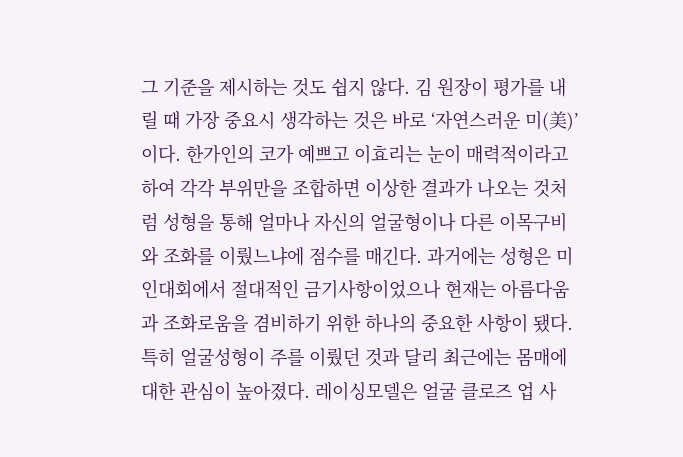그 기준을 제시하는 것도 쉽지 않다. 김 원장이 평가를 내릴 때 가장 중요시 생각하는 것은 바로 ‘자연스러운 미(美)’이다. 한가인의 코가 예쁘고 이효리는 눈이 매력적이라고 하여 각각 부위만을 조합하면 이상한 결과가 나오는 것처럼 성형을 통해 얼마나 자신의 얼굴형이나 다른 이목구비와 조화를 이뤘느냐에 점수를 매긴다. 과거에는 성형은 미인대회에서 절대적인 금기사항이었으나 현재는 아름다움과 조화로움을 겸비하기 위한 하나의 중요한 사항이 됐다. 특히 얼굴성형이 주를 이뤘던 것과 달리 최근에는 몸매에 대한 관심이 높아졌다. 레이싱모델은 얼굴 클로즈 업 사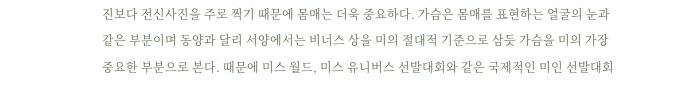진보다 전신사진을 주로 찍기 때문에 몸매는 더욱 중요하다. 가슴은 몸매를 표현하는 얼굴의 눈과 같은 부분이며 동양과 달리 서양에서는 비너스 상을 미의 절대적 기준으로 삼듯 가슴을 미의 가장 중요한 부분으로 본다. 때문에 미스 월드, 미스 유니버스 선발대회와 같은 국제적인 미인 선발대회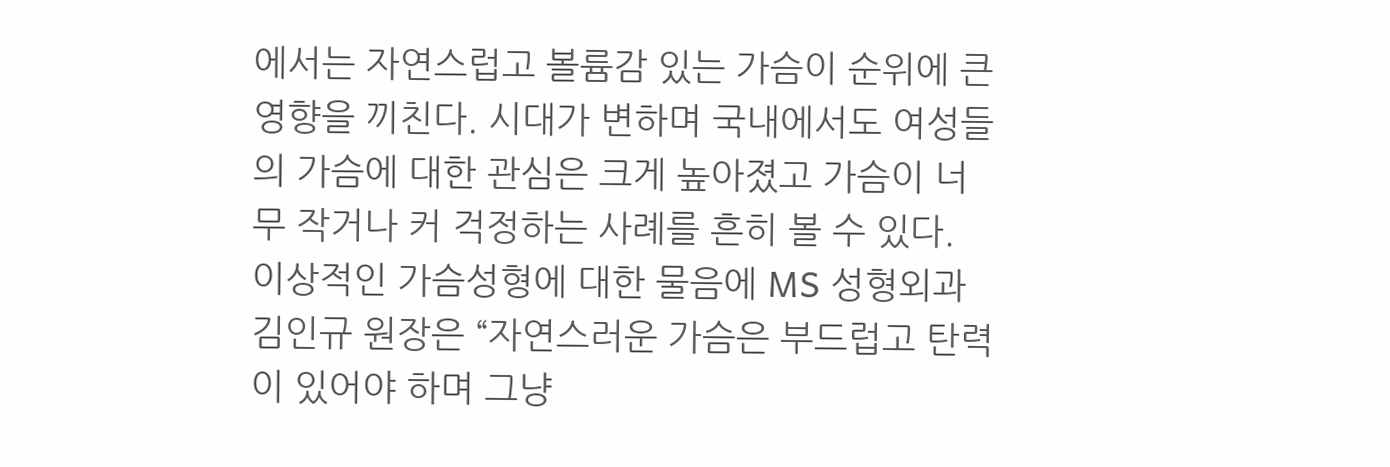에서는 자연스럽고 볼륨감 있는 가슴이 순위에 큰 영향을 끼친다. 시대가 변하며 국내에서도 여성들의 가슴에 대한 관심은 크게 높아졌고 가슴이 너무 작거나 커 걱정하는 사례를 흔히 볼 수 있다. 이상적인 가슴성형에 대한 물음에 MS 성형외과 김인규 원장은 “자연스러운 가슴은 부드럽고 탄력이 있어야 하며 그냥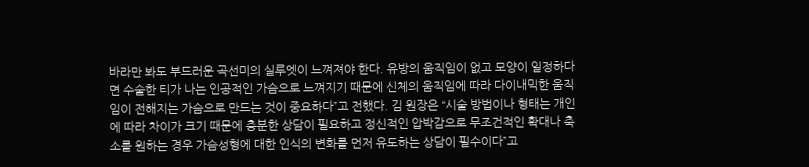바라만 봐도 부드러운 곡선미의 실루엣이 느껴져야 한다. 유방의 움직임이 없고 모양이 일정하다면 수술한 티가 나는 인공적인 가슴으로 느껴지기 때문에 신체의 움직임에 따라 다이내믹한 움직임이 전해지는 가슴으로 만드는 것이 중요하다”고 전했다. 김 원장은 “시술 방법이나 형태는 개인에 따라 차이가 크기 때문에 충분한 상담이 필요하고 정신적인 압박감으로 무조건적인 확대나 축소를 원하는 경우 가슴성형에 대한 인식의 변화를 먼저 유도하는 상담이 필수이다”고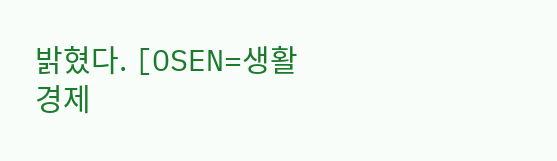밝혔다. [OSEN=생활경제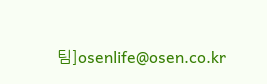팀]osenlife@osen.co.kr